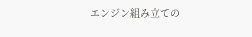エンジン組み立ての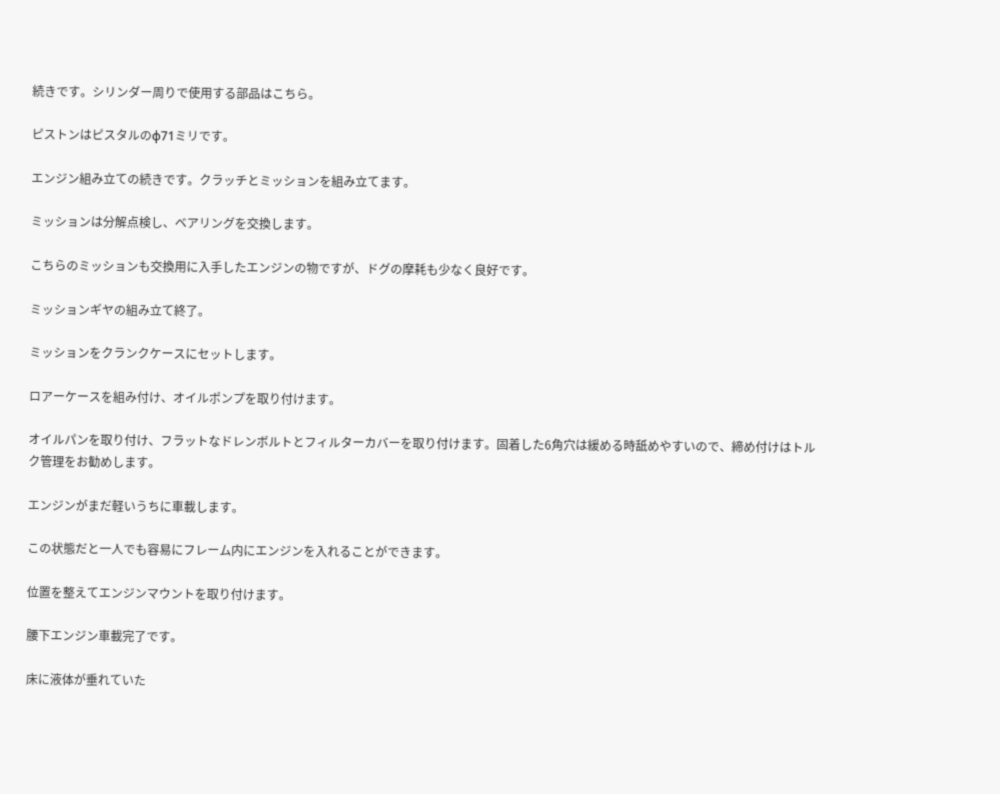続きです。シリンダー周りで使用する部品はこちら。

ピストンはピスタルのφ71ミリです。

エンジン組み立ての続きです。クラッチとミッションを組み立てます。

ミッションは分解点検し、ベアリングを交換します。

こちらのミッションも交換用に入手したエンジンの物ですが、ドグの摩耗も少なく良好です。

ミッションギヤの組み立て終了。

ミッションをクランクケースにセットします。

ロアーケースを組み付け、オイルポンプを取り付けます。

オイルパンを取り付け、フラットなドレンボルトとフィルターカバーを取り付けます。固着した6角穴は緩める時舐めやすいので、締め付けはトルク管理をお勧めします。

エンジンがまだ軽いうちに車載します。

この状態だと一人でも容易にフレーム内にエンジンを入れることができます。

位置を整えてエンジンマウントを取り付けます。

腰下エンジン車載完了です。

床に液体が垂れていた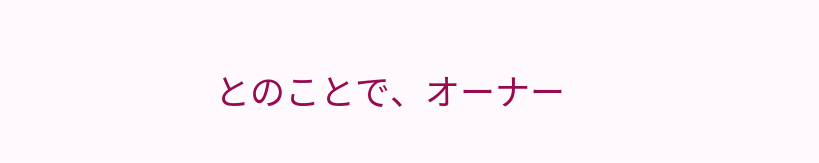とのことで、オーナー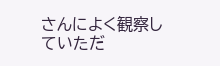さんによく観察していただ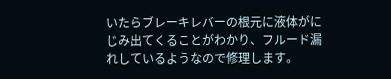いたらブレーキレバーの根元に液体がにじみ出てくることがわかり、フルード漏れしているようなので修理します。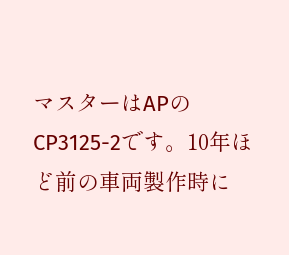マスターはAPのCP3125-2です。10年ほど前の車両製作時に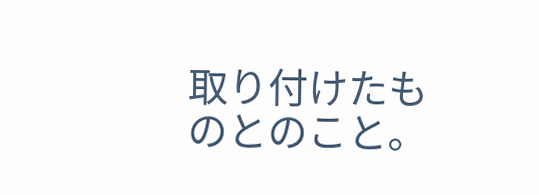取り付けたものとのこと。